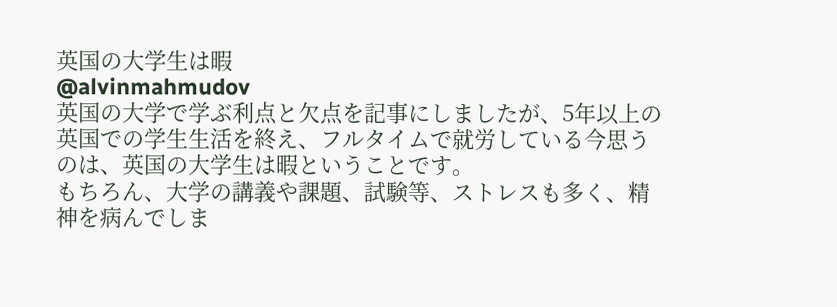英国の大学生は暇
@alvinmahmudov
英国の大学で学ぶ利点と欠点を記事にしましたが、5年以上の英国での学生生活を終え、フルタイムで就労している今思うのは、英国の大学生は暇ということです。
もちろん、大学の講義や課題、試験等、ストレスも多く、精神を病んでしま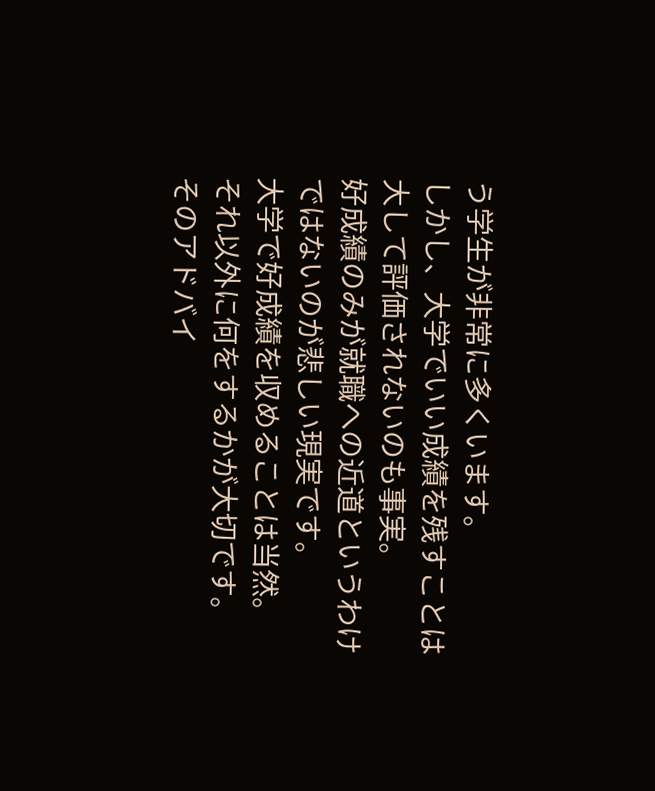う学生が非常に多くいます。
しかし、大学でいい成績を残すことは大して評価されないのも事実。
好成績のみが就職への近道というわけではないのが悲しい現実です。
大学で好成績を収めることは当然。
それ以外に何をするかが大切です。
そのアドバイ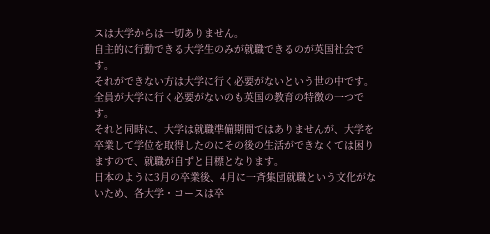スは大学からは一切ありません。
自主的に行動できる大学生のみが就職できるのが英国社会です。
それができない方は大学に行く必要がないという世の中です。
全員が大学に行く必要がないのも英国の教育の特徴の一つです。
それと同時に、大学は就職準備期間ではありませんが、大学を卒業して学位を取得したのにその後の生活ができなくては困りますので、就職が自ずと目標となります。
日本のように3月の卒業後、4月に一斉集団就職という文化がないため、各大学・コースは卒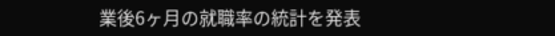業後6ヶ月の就職率の統計を発表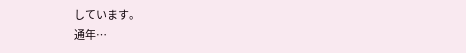しています。
通年…